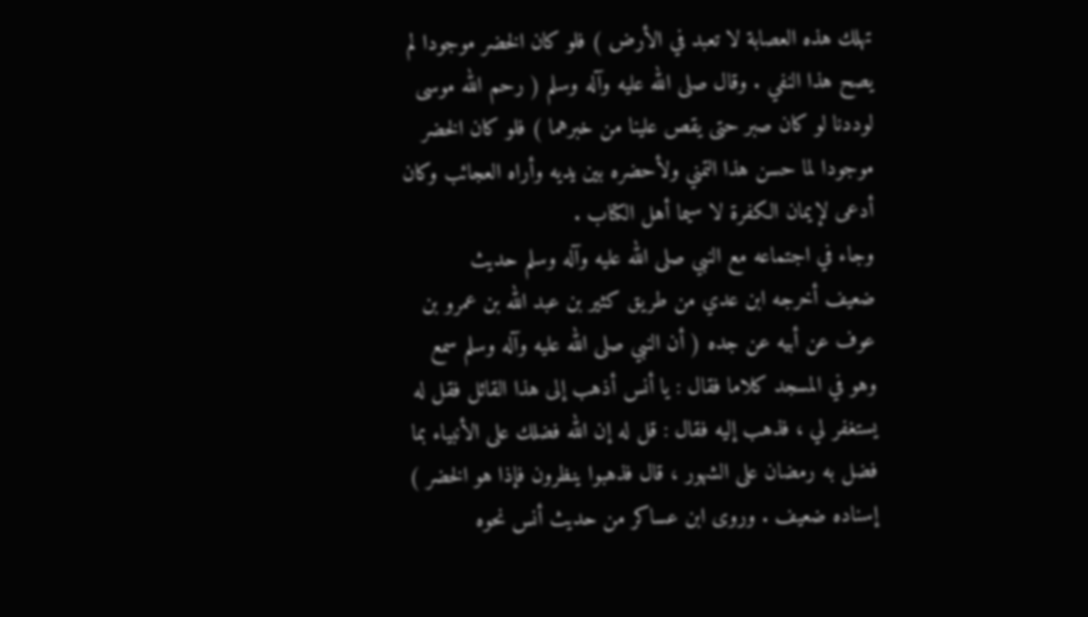تهلك هذه العصابة لا تعبد في الأرض ) فلو كان الخضر موجودا لم
يصح هذا النفي . وقال صلى الله عليه وآله وسلم ( رحم الله موسى
لوددنا لو كان صبر حتى يقص علينا من خبرهما ) فلو كان الخضر
موجودا لما حسن هذا التمني ولأحضره بين يديه وأراه العجائب وكان
أدعى لإيمان الكفرة لا سيما أهل الكتاب .
وجاء في اجتماعه مع النبي صلى الله عليه وآله وسلم حديث
ضعيف أخرجه ابن عدي من طريق كثير بن عبد الله بن عمرو بن
عوف عن أبيه عن جده ( أن النبي صلى الله عليه وآله وسلم سمع
وهو في المسجد كلاما فقال : يا أنس أذهب إلى هذا القائل فقل له
يستغفر لي ، فذهب إليه فقال : قل له إن الله فضلك على الأنبياء بما
فضل به رمضان على الشهور ، قال فذهبوا ينظرون فإذا هو الخضر )
إسناده ضعيف . وروى ابن عساكر من حديث أنس نحوه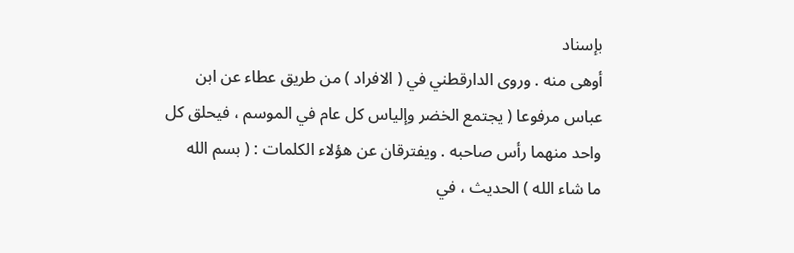بإسناد
أوهى منه . وروى الدارقطني في ( الافراد ) من طريق عطاء عن ابن
عباس مرفوعا ( يجتمع الخضر وإلياس كل عام في الموسم ، فيحلق كل
واحد منهما رأس صاحبه . ويفترقان عن هؤلاء الكلمات : ( بسم الله
ما شاء الله ) الحديث ، في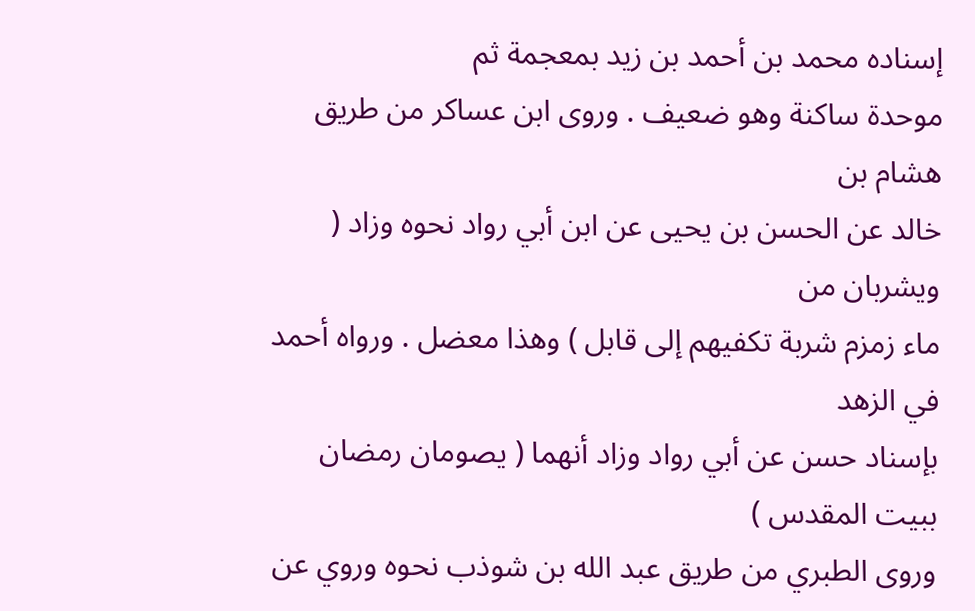إسناده محمد بن أحمد بن زيد بمعجمة ثم
موحدة ساكنة وهو ضعيف . وروى ابن عساكر من طريق هشام بن
خالد عن الحسن بن يحيى عن ابن أبي رواد نحوه وزاد ( ويشربان من
ماء زمزم شربة تكفيهم إلى قابل ) وهذا معضل . ورواه أحمد في الزهد
بإسناد حسن عن أبي رواد وزاد أنهما ( يصومان رمضان ببيت المقدس )
وروى الطبري من طريق عبد الله بن شوذب نحوه وروي عن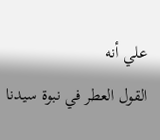علي أنه
القول العطر في نبوة سيدنا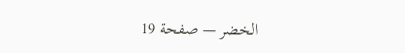الخضر — صفحة 19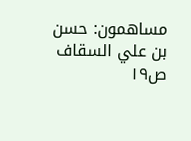مساهمون: حسن بن علي السقاف
ص١٩